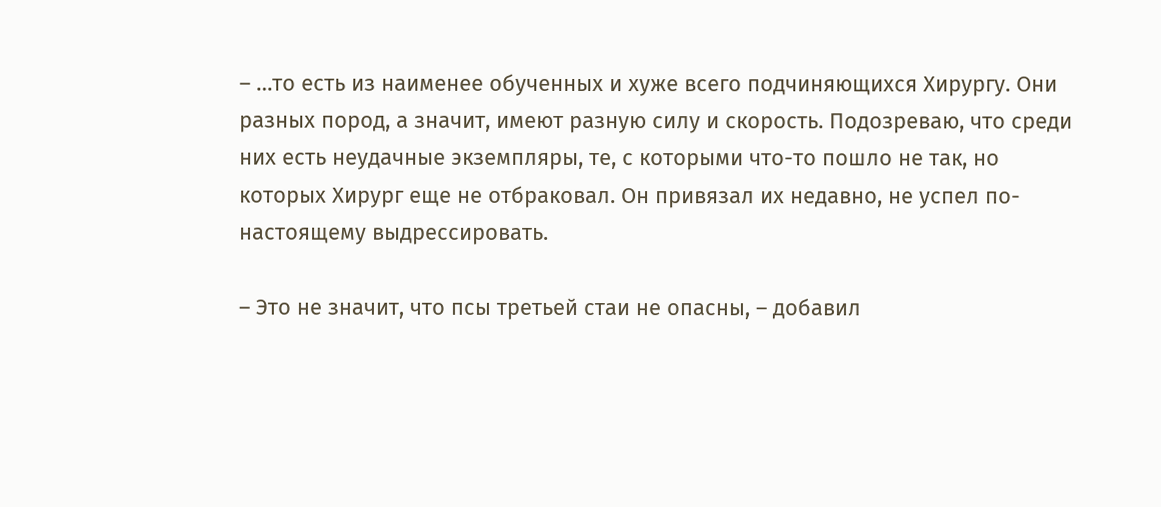– …то есть из наименее обученных и хуже всего подчиняющихся Хирургу. Они разных пород, а значит, имеют разную силу и скорость. Подозреваю, что среди них есть неудачные экземпляры, те, с которыми что-то пошло не так, но которых Хирург еще не отбраковал. Он привязал их недавно, не успел по-настоящему выдрессировать.

– Это не значит, что псы третьей стаи не опасны, – добавил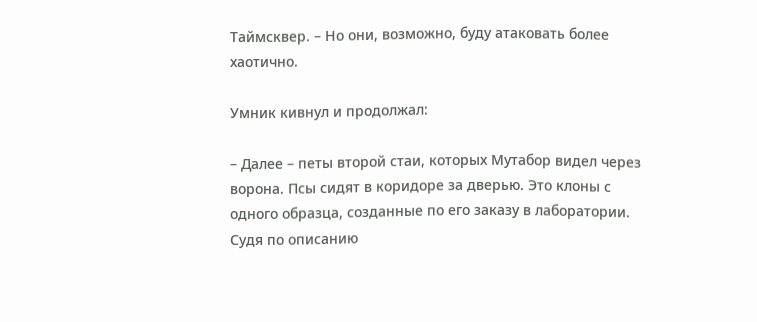Таймсквер. – Но они, возможно, буду атаковать более хаотично.

Умник кивнул и продолжал:

– Далее – петы второй стаи, которых Мутабор видел через ворона. Псы сидят в коридоре за дверью. Это клоны с одного образца, созданные по его заказу в лаборатории. Судя по описанию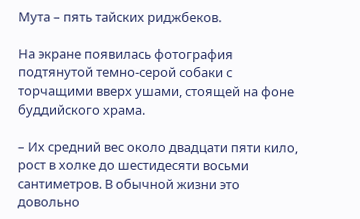Мута – пять тайских риджбеков.

На экране появилась фотография подтянутой темно-серой собаки с торчащими вверх ушами, стоящей на фоне буддийского храма.

– Их средний вес около двадцати пяти кило, рост в холке до шестидесяти восьми сантиметров. В обычной жизни это довольно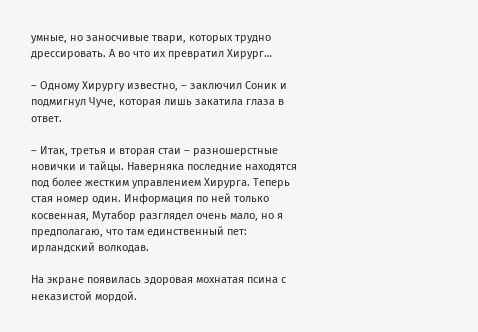умные, но заносчивые твари, которых трудно дрессировать. А во что их превратил Хирург…

– Одному Хирургу известно, – заключил Соник и подмигнул Чуче, которая лишь закатила глаза в ответ.

– Итак, третья и вторая стаи – разношерстные новички и тайцы. Наверняка последние находятся под более жестким управлением Хирурга. Теперь стая номер один. Информация по ней только косвенная, Мутабор разглядел очень мало, но я предполагаю, что там единственный пет: ирландский волкодав.

На экране появилась здоровая мохнатая псина с неказистой мордой.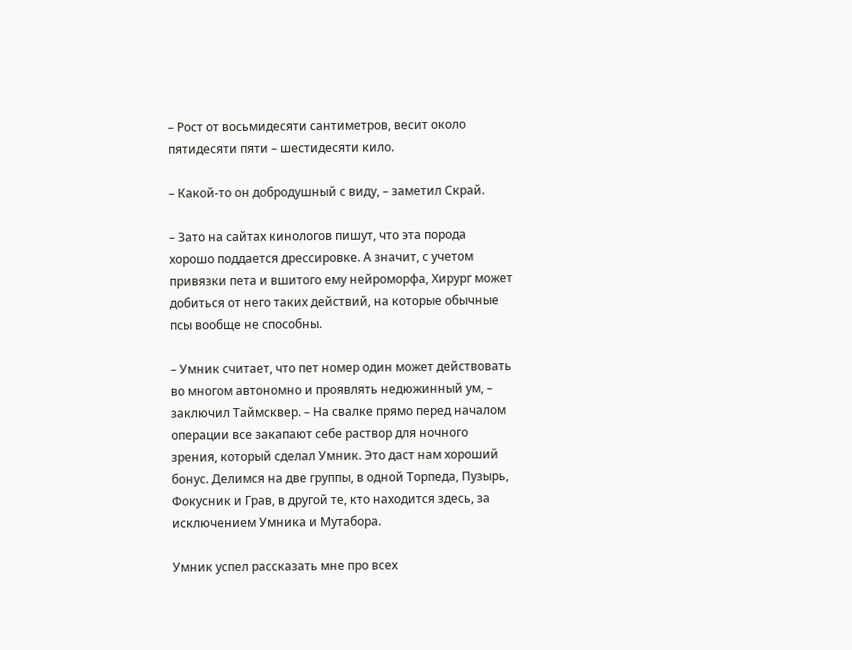– Рост от восьмидесяти сантиметров, весит около пятидесяти пяти – шестидесяти кило.

– Какой-то он добродушный с виду, – заметил Скрай.

– Зато на сайтах кинологов пишут, что эта порода хорошо поддается дрессировке. А значит, с учетом привязки пета и вшитого ему нейроморфа, Хирург может добиться от него таких действий, на которые обычные псы вообще не способны.

– Умник считает, что пет номер один может действовать во многом автономно и проявлять недюжинный ум, – заключил Таймсквер. – На свалке прямо перед началом операции все закапают себе раствор для ночного зрения, который сделал Умник. Это даст нам хороший бонус. Делимся на две группы, в одной Торпеда, Пузырь, Фокусник и Грав, в другой те, кто находится здесь, за исключением Умника и Мутабора.

Умник успел рассказать мне про всех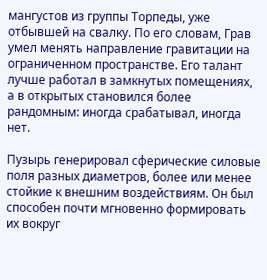мангустов из группы Торпеды, уже отбывшей на свалку. По его словам, Грав умел менять направление гравитации на ограниченном пространстве. Его талант лучше работал в замкнутых помещениях, а в открытых становился более рандомным: иногда срабатывал, иногда нет.

Пузырь генерировал сферические силовые поля разных диаметров, более или менее стойкие к внешним воздействиям. Он был способен почти мгновенно формировать их вокруг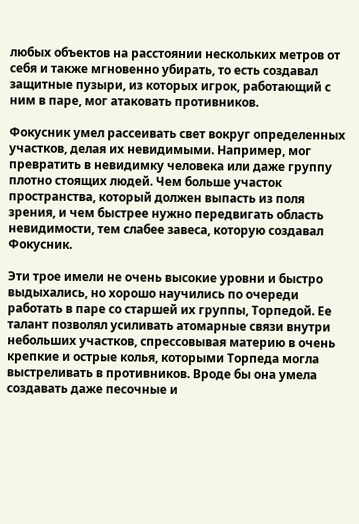любых объектов на расстоянии нескольких метров от себя и также мгновенно убирать, то есть создавал защитные пузыри, из которых игрок, работающий с ним в паре, мог атаковать противников.

Фокусник умел рассеивать свет вокруг определенных участков, делая их невидимыми. Например, мог превратить в невидимку человека или даже группу плотно стоящих людей. Чем больше участок пространства, который должен выпасть из поля зрения, и чем быстрее нужно передвигать область невидимости, тем слабее завеса, которую создавал Фокусник.

Эти трое имели не очень высокие уровни и быстро выдыхались, но хорошо научились по очереди работать в паре со старшей их группы, Торпедой. Ее талант позволял усиливать атомарные связи внутри небольших участков, спрессовывая материю в очень крепкие и острые колья, которыми Торпеда могла выстреливать в противников. Вроде бы она умела создавать даже песочные и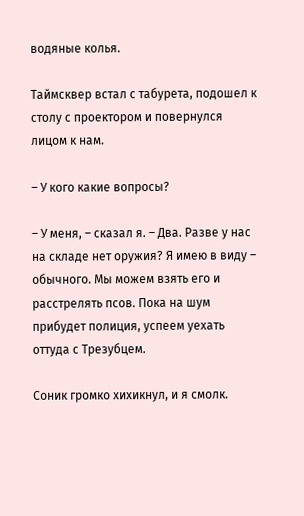водяные колья.

Таймсквер встал с табурета, подошел к столу с проектором и повернулся лицом к нам.

– У кого какие вопросы?

– У меня, – сказал я. – Два. Разве у нас на складе нет оружия? Я имею в виду – обычного. Мы можем взять его и расстрелять псов. Пока на шум прибудет полиция, успеем уехать оттуда с Трезубцем.

Соник громко хихикнул, и я смолк.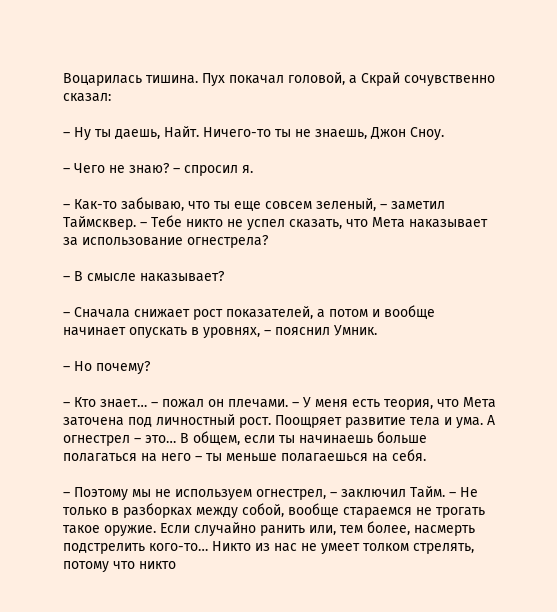Воцарилась тишина. Пух покачал головой, а Скрай сочувственно сказал:

– Ну ты даешь, Найт. Ничего-то ты не знаешь, Джон Сноу.

– Чего не знаю? – спросил я.

– Как-то забываю, что ты еще совсем зеленый, – заметил Таймсквер. – Тебе никто не успел сказать, что Мета наказывает за использование огнестрела?

– В смысле наказывает?

– Сначала снижает рост показателей, а потом и вообще начинает опускать в уровнях, – пояснил Умник.

– Но почему?

– Кто знает… – пожал он плечами. – У меня есть теория, что Мета заточена под личностный рост. Поощряет развитие тела и ума. А огнестрел – это… В общем, если ты начинаешь больше полагаться на него – ты меньше полагаешься на себя.

– Поэтому мы не используем огнестрел, – заключил Тайм. – Не только в разборках между собой, вообще стараемся не трогать такое оружие. Если случайно ранить или, тем более, насмерть подстрелить кого-то… Никто из нас не умеет толком стрелять, потому что никто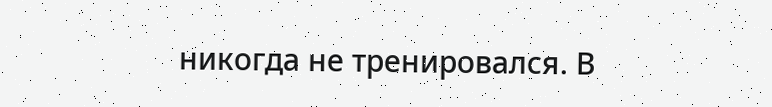никогда не тренировался. В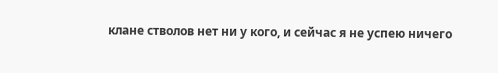клане стволов нет ни у кого, и сейчас я не успею ничего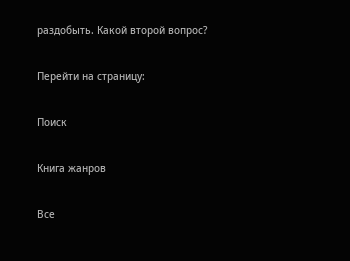раздобыть. Какой второй вопрос?

Перейти на страницу:

Поиск

Книга жанров

Все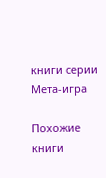книги серии Мета-игра

Похожие книги